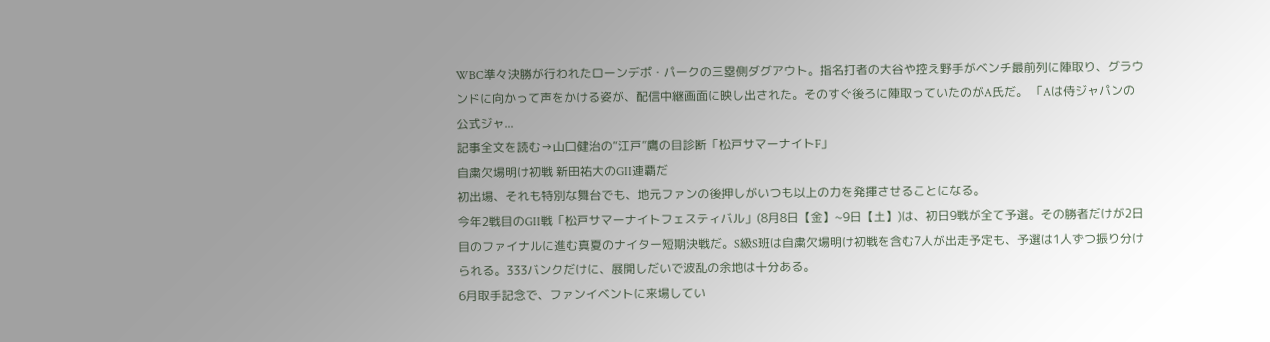WBC準々決勝が行われたローンデポ・パークの三塁側ダグアウト。指名打者の大谷や控え野手がベンチ最前列に陣取り、グラウンドに向かって声をかける姿が、配信中継画面に映し出された。そのすぐ後ろに陣取っていたのがA氏だ。 「Aは侍ジャパンの公式ジャ...
記事全文を読む→山口健治の“江戸”鷹の目診断「松戸サマーナイトF」
自粛欠場明け初戦 新田祐大のGII連覇だ
初出場、それも特別な舞台でも、地元ファンの後押しがいつも以上の力を発揮させることになる。
今年2戦目のGII戦「松戸サマーナイトフェスティバル」(8月8日【金】~9日【土】)は、初日9戦が全て予選。その勝者だけが2日目のファイナルに進む真夏のナイター短期決戦だ。S級S班は自粛欠場明け初戦を含む7人が出走予定も、予選は1人ずつ振り分けられる。333バンクだけに、展開しだいで波乱の余地は十分ある。
6月取手記念で、ファンイベントに来場してい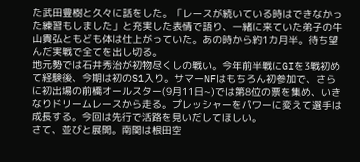た武田豊樹と久々に話をした。「レースが続いている時はできなかった練習もしました」と充実した表情で語り、一緒に来ていた弟子の牛山貴弘ともども体は仕上がっていた。あの時から約1カ月半。待ち望んだ実戦で全てを出し切る。
地元勢では石井秀治が初物尽くしの戦い。今年前半戦にGIを3戦初めて経験後、今期は初のS1入り。サマーNFはもちろん初参加で、さらに初出場の前橋オールスター(9月11日~)では第8位の票を集め、いきなりドリームレースから走る。プレッシャーをパワーに変えて選手は成長する。今回は先行で活路を見いだしてほしい。
さて、並びと展開。南関は根田空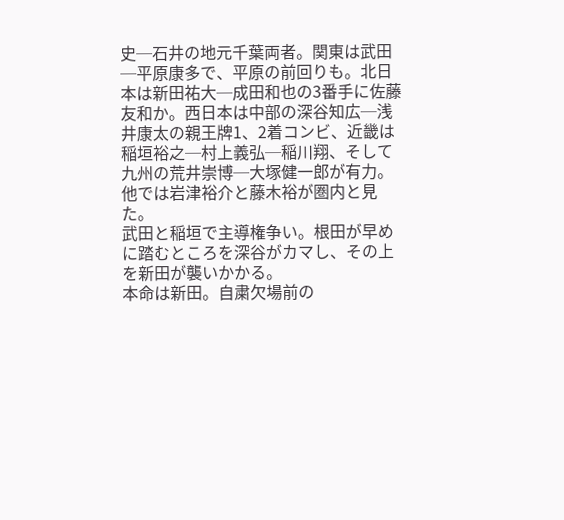史─石井の地元千葉両者。関東は武田─平原康多で、平原の前回りも。北日本は新田祐大─成田和也の3番手に佐藤友和か。西日本は中部の深谷知広─浅井康太の親王牌1、2着コンビ、近畿は稲垣裕之─村上義弘─稲川翔、そして九州の荒井崇博─大塚健一郎が有力。他では岩津裕介と藤木裕が圏内と見た。
武田と稲垣で主導権争い。根田が早めに踏むところを深谷がカマし、その上を新田が襲いかかる。
本命は新田。自粛欠場前の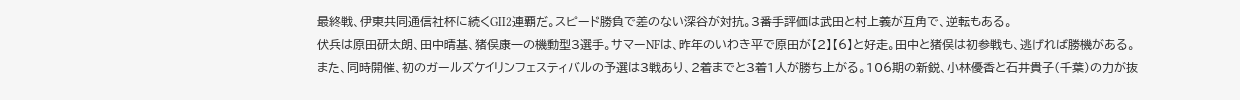最終戦、伊東共同通信社杯に続くGII2連覇だ。スピード勝負で差のない深谷が対抗。3番手評価は武田と村上義が互角で、逆転もある。
伏兵は原田研太朗、田中晴基、猪俣康一の機動型3選手。サマーNFは、昨年のいわき平で原田が【2】【6】と好走。田中と猪俣は初参戦も、逃げれば勝機がある。
また、同時開催、初のガールズケイリンフェスティバルの予選は3戦あり、2着までと3着1人が勝ち上がる。106期の新鋭、小林優香と石井貴子(千葉)の力が抜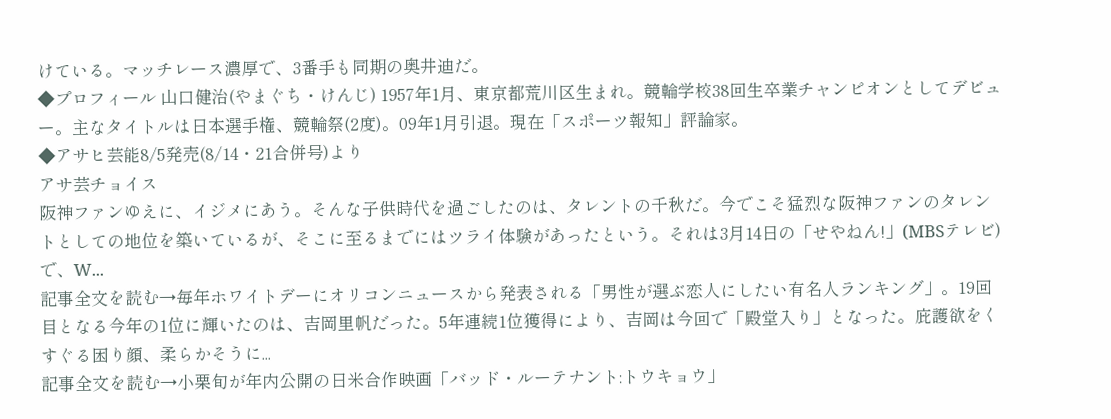けている。マッチレース濃厚で、3番手も同期の奥井迪だ。
◆プロフィール 山口健治(やまぐち・けんじ) 1957年1月、東京都荒川区生まれ。競輪学校38回生卒業チャンピオンとしてデビュー。主なタイトルは日本選手権、競輪祭(2度)。09年1月引退。現在「スポーツ報知」評論家。
◆アサヒ芸能8/5発売(8/14・21合併号)より
アサ芸チョイス
阪神ファンゆえに、イジメにあう。そんな子供時代を過ごしたのは、タレントの千秋だ。今でこそ猛烈な阪神ファンのタレントとしての地位を築いているが、そこに至るまでにはツライ体験があったという。それは3月14日の「せやねん!」(MBSテレビ)で、W...
記事全文を読む→毎年ホワイトデーにオリコンニュースから発表される「男性が選ぶ恋人にしたい有名人ランキング」。19回目となる今年の1位に輝いたのは、吉岡里帆だった。5年連続1位獲得により、吉岡は今回で「殿堂入り」となった。庇護欲をくすぐる困り顔、柔らかそうに...
記事全文を読む→小栗旬が年内公開の日米合作映画「バッド・ルーテナント:トウキョウ」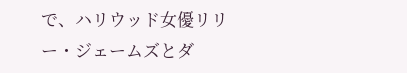で、ハリウッド女優リリー・ジェームズとダ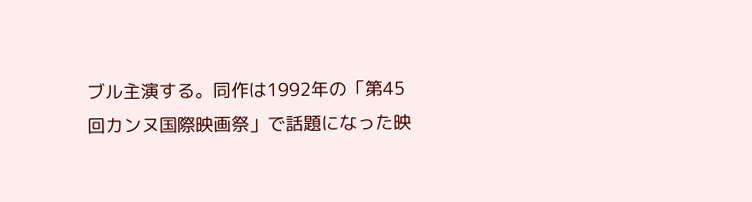ブル主演する。同作は1992年の「第45回カンヌ国際映画祭」で話題になった映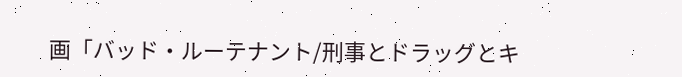画「バッド・ルーテナント/刑事とドラッグとキ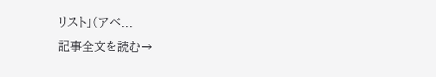リスト」(アベ...
記事全文を読む→